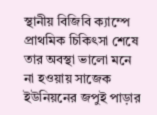স্থানীয় বিজিবি ক্যাম্পে প্রাথমিক চিকিৎসা শেষে তার অবস্থা ভালো মনে না হওয়ায় সাজেক ইউনিয়নের জপুই পাড়ার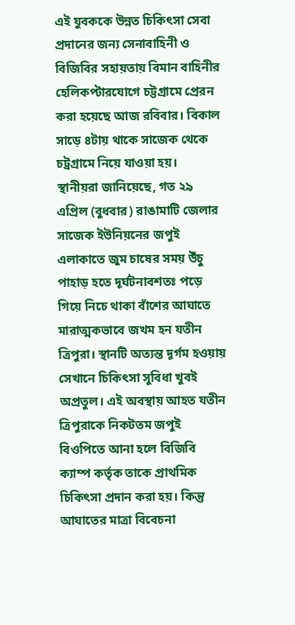এই যুবককে উন্নত চিকিৎসা সেবা প্রদানের জন্য সেনাবাহিনী ও বিজিবির সহায়তায় বিমান বাহিনীর হেলিকপ্টারযোগে চট্টগ্রামে প্রেরন করা হয়েছে আজ রবিবার। বিকাল সাড়ে ৪টায় থাকে সাজেক থেকে চট্রগ্রামে নিয়ে যাওয়া হয়।
স্থানীয়রা জানিয়েছে, গত ২৯ এপ্রিল (বুধবার) রাঙামাটি জেলার সাজেক ইউনিয়নের জপুই এলাকাতে জুম চাষের সময় উঁচু পাহাড় হতে দূর্ঘটনাবশতঃ পড়ে গিয়ে নিচে থাকা বাঁশের আঘাতে মারাত্মকভাবে জখম হন যতীন ত্রিপুরা। স্থানটি অত্যন্ত দূর্গম হওয়ায় সেখানে চিকিৎসা সুবিধা খুবই অপ্রতুল। এই অবস্থায় আহত যতীন ত্রিপুরাকে নিকটতম জপুই বিওপিতে আনা হলে বিজিবি ক্যাম্প কর্তৃক তাকে প্রাথমিক চিকিৎসা প্রদান করা হয়। কিন্তু আঘাতের মাত্রা বিবেচনা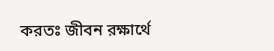করতঃ জীবন রক্ষার্থে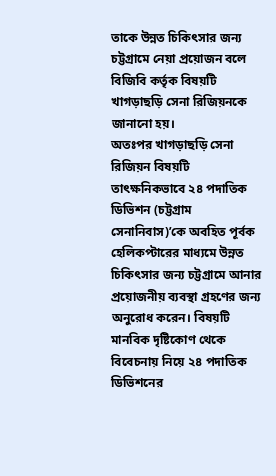তাকে উন্নত চিকিৎসার জন্য চট্টগ্রামে নেয়া প্রয়োজন বলে বিজিবি কর্তৃক বিষয়টি খাগড়াছড়ি সেনা রিজিয়নকে জানানো হয়।
অতঃপর খাগড়াছড়ি সেনা রিজিয়ন বিষয়টি তাৎক্ষনিকভাবে ২৪ পদাতিক ডিভিশন (চট্টগ্রাম সেনানিবাস)’কে অবহিত পূর্বক হেলিকপ্টারের মাধ্যমে উন্নত চিকিৎসার জন্য চট্টগ্রামে আনার প্রয়োজনীয় ব্যবস্থা গ্রহণের জন্য অনুরোধ করেন। বিষয়টি মানবিক দৃষ্টিকোণ থেকে বিবেচনায় নিয়ে ২৪ পদাতিক ডিভিশনের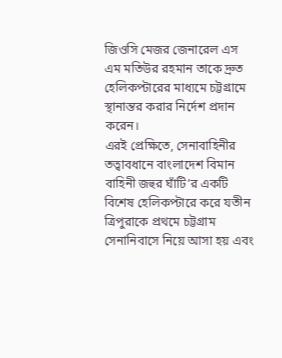জিওসি মেজর জেনারেল এস এম মতিউর রহমান তাকে দ্রুত হেলিকপ্টারের মাধ্যমে চট্টগ্রামে স্থানান্তর করার নির্দেশ প্রদান করেন।
এরই প্রেক্ষিতে, সেনাবাহিনীর তত্বাবধানে বাংলাদেশ বিমান বাহিনী জহুর ঘাঁটি’র একটি বিশেষ হেলিকপ্টারে করে যতীন ত্রিপুরাকে প্রথমে চট্টগ্রাম সেনানিবাসে নিয়ে আসা হয় এবং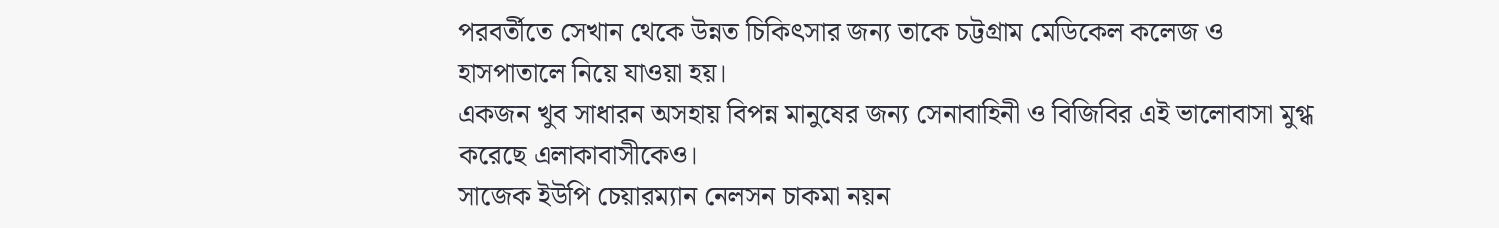পরবর্তীতে সেখান থেকে উন্নত চিকিৎসার জন্য তাকে চট্টগ্রাম মেডিকেল কলেজ ও হাসপাতালে নিয়ে যাওয়া হয়।
একজন খুব সাধারন অসহায় বিপন্ন মানুষের জন্য সেনাবাহিনী ও বিজিবির এই ভালোবাসা মুগ্ধ করেছে এলাকাবাসীকেও।
সাজেক ইউপি চেয়ারম্যান নেলসন চাকমা নয়ন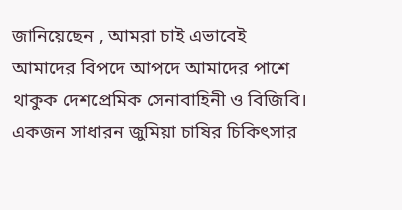জানিয়েছেন , আমরা চাই এভাবেই আমাদের বিপদে আপদে আমাদের পাশে থাকুক দেশপ্রেমিক সেনাবাহিনী ও বিজিবি। একজন সাধারন জুমিয়া চাষির চিকিৎসার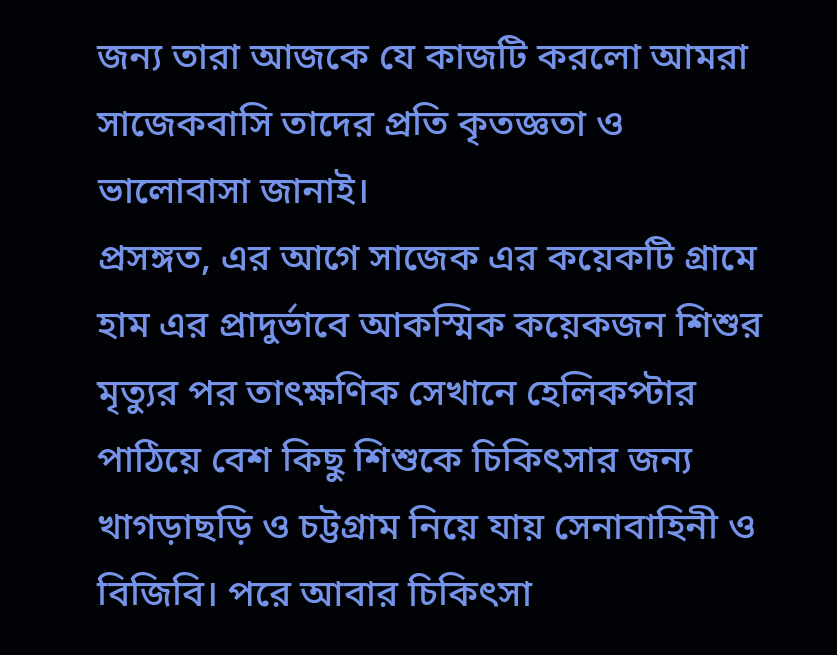জন্য তারা আজকে যে কাজটি করলো আমরা সাজেকবাসি তাদের প্রতি কৃতজ্ঞতা ও ভালোবাসা জানাই।
প্রসঙ্গত, এর আগে সাজেক এর কয়েকটি গ্রামে হাম এর প্রাদুর্ভাবে আকস্মিক কয়েকজন শিশুর মৃত্যুর পর তাৎক্ষণিক সেখানে হেলিকপ্টার পাঠিয়ে বেশ কিছু শিশুকে চিকিৎসার জন্য খাগড়াছড়ি ও চট্টগ্রাম নিয়ে যায় সেনাবাহিনী ও বিজিবি। পরে আবার চিকিৎসা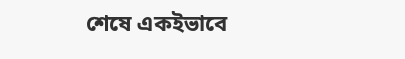শেষে একইভাবে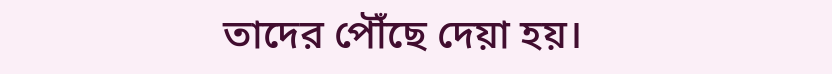তাদের পৌঁছে দেয়া হয়।